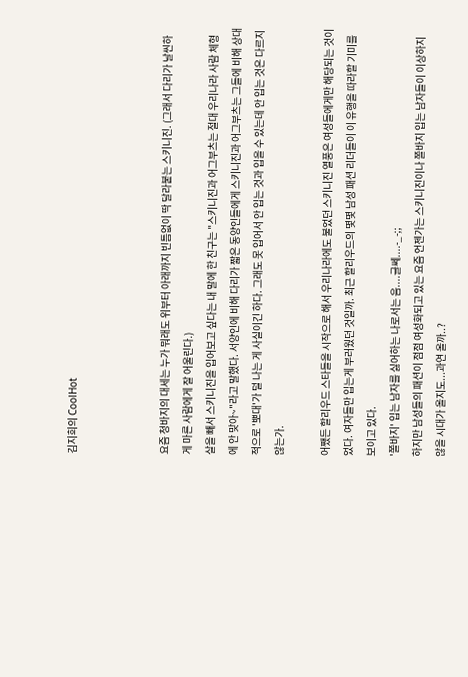김지희의 CoolHot



요즘 청바지의 대세는 누가 뭐래도 위부터 아래까지 빈틈없이 딱 달라붙는 스키니진. (그래서 다리가 날씬하게 마른 사람에게 잘 어울린다.)
살을 빼서 스키니진을 입어보고 싶다는 내 말에 한 친구는 "스키니진과 어그부츠는 절대 우리나라 사람 체형에 안 맞아~"라고 말했다. 서양인에 비해 다리가 짧은 동양인들에게 스키니진과 어그부츠는 그들에 비해 상대적으로 '뽀대'가 덜 나는 게 사실이긴 하다. 그래도 못 입어서 안 입는 것과 입을 수 있는데 안 입는 것은 다르지 않는가.

어쨌든 할리우드 스타들을 시작으로 해서 우리나라에도 불었던 스키니진 열풍은 여성들에게만 해당되는 것이었다. 여자들만 입는게 부러웠던 것일까. 최근 할리우드의 몇몇 남성 패션 리더들이 이 유행을 따라할 기미를 보이고 있다.
'쫄바지' 입는 남자를 싫어하는 나로서는 음....글쎄....-_-;;
하지만 남성들의 패션이 점점 여성화되고 있는 요즘 언젠가는 스키니진이나 쫄바지 입는 남자들이 이상하지 않을 시대가 올지도...과연 올까..?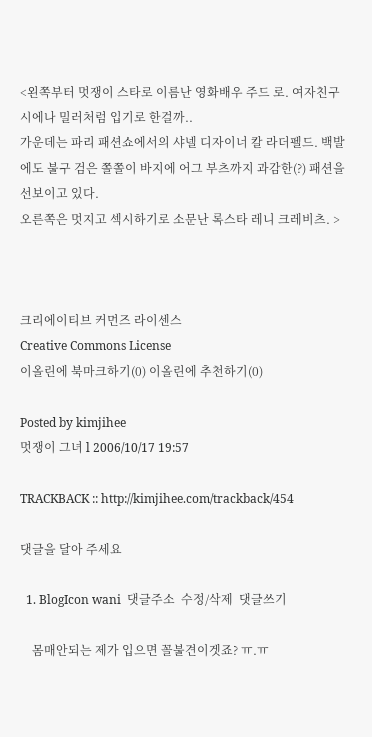<왼쪽부터 멋쟁이 스타로 이름난 영화배우 주드 로. 여자친구 시에나 밀러처럼 입기로 한걸까..
가운데는 파리 패션쇼에서의 샤넬 디자이너 칼 라더펠드. 백발에도 불구 검은 쫄쫄이 바지에 어그 부츠까지 과감한(?) 패션을 선보이고 있다.
오른쪽은 멋지고 섹시하기로 소문난 록스타 레니 크레비츠. >



크리에이티브 커먼즈 라이센스
Creative Commons License
이올린에 북마크하기(0) 이올린에 추천하기(0)

Posted by kimjihee
멋쟁이 그녀 l 2006/10/17 19:57

TRACKBACK :: http://kimjihee.com/trackback/454

댓글을 달아 주세요

  1. BlogIcon wani  댓글주소  수정/삭제  댓글쓰기

    몸매안되는 제가 입으면 꼴불견이겟죠? ㅠ.ㅠ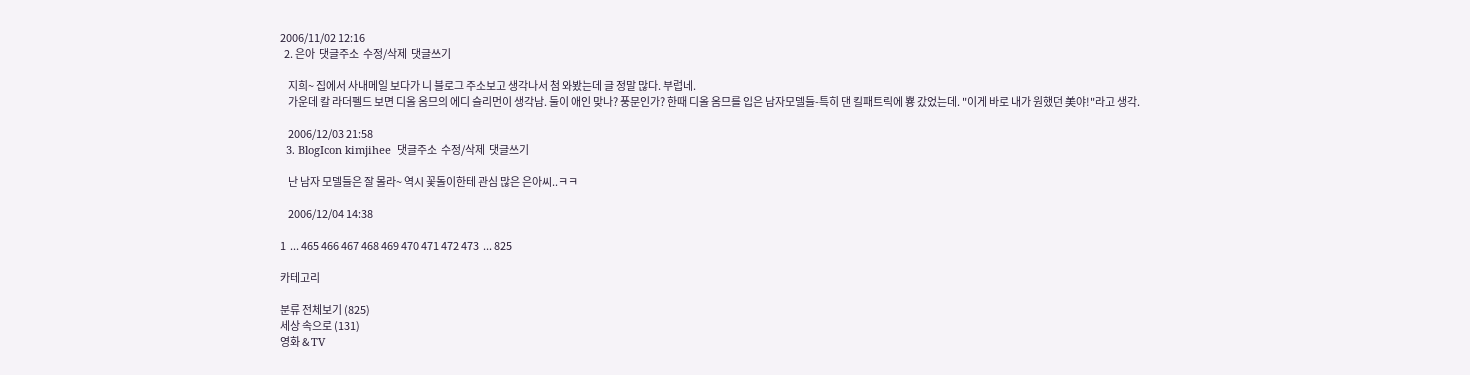2006/11/02 12:16
  2. 은아  댓글주소  수정/삭제  댓글쓰기

    지희~ 집에서 사내메일 보다가 니 블로그 주소보고 생각나서 첨 와봤는데 글 정말 많다. 부럽네.
    가운데 칼 라더펠드 보면 디올 옴므의 에디 슬리먼이 생각남. 둘이 애인 맞나? 풍문인가? 한때 디올 옴므를 입은 남자모델들-특히 댄 킬패트릭에 뿅 갔었는데. "이게 바로 내가 원했던 美야!"라고 생각.

    2006/12/03 21:58
  3. BlogIcon kimjihee  댓글주소  수정/삭제  댓글쓰기

    난 남자 모델들은 잘 몰라~ 역시 꽃돌이한테 관심 많은 은아씨..ㅋㅋ

    2006/12/04 14:38

1  ... 465 466 467 468 469 470 471 472 473  ... 825

카테고리

분류 전체보기 (825)
세상 속으로 (131)
영화 & TV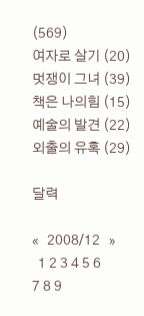(569)
여자로 살기 (20)
멋쟁이 그녀 (39)
책은 나의힘 (15)
예술의 발견 (22)
외출의 유혹 (29)

달력

«   2008/12   »
  1 2 3 4 5 6
7 8 9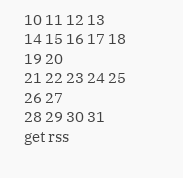10 11 12 13
14 15 16 17 18 19 20
21 22 23 24 25 26 27
28 29 30 31
get rss